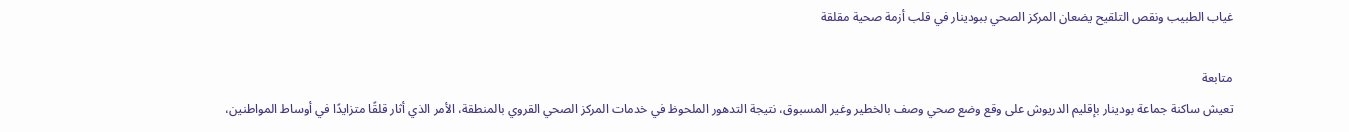غياب الطبيب ونقص التلقيح يضعان المركز الصحي ببودينار في قلب أزمة صحية مقلقة

متابعة
تعيش ساكنة جماعة بودينار بإقليم الدريوش على وقع وضع صحي وصف بالخطير وغير المسبوق، نتيجة التدهور الملحوظ في خدمات المركز الصحي القروي بالمنطقة، الأمر الذي أثار قلقًا متزايدًا في أوساط المواطنين،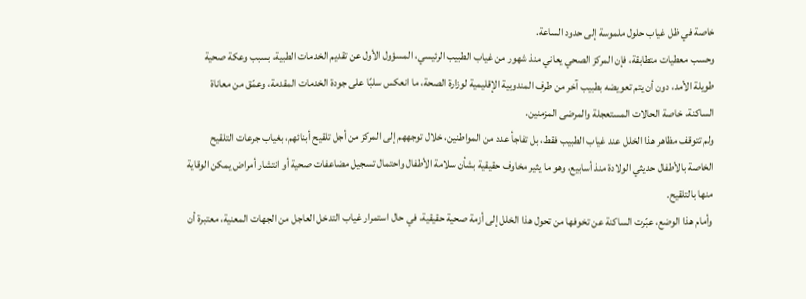خاصة في ظل غياب حلول ملموسة إلى حدود الساعة.
وحسب معطيات متطابقة، فإن المركز الصحي يعاني منذ شهور من غياب الطبيب الرئيسي، المسؤول الأول عن تقديم الخدمات الطبية، بسبب وعكة صحية طويلة الأمد، دون أن يتم تعويضه بطبيب آخر من طرف المندوبية الإقليمية لوزارة الصحة، ما انعكس سلبًا على جودة الخدمات المقدمة، وعمّق من معاناة الساكنة، خاصة الحالات المستعجلة والمرضى المزمنين.
ولم تتوقف مظاهر هذا الخلل عند غياب الطبيب فقط، بل تفاجأ عدد من المواطنين، خلال توجههم إلى المركز من أجل تلقيح أبنائهم، بغياب جرعات التلقيح الخاصة بالأطفال حديثي الولادة منذ أسابيع، وهو ما يثير مخاوف حقيقية بشأن سلامة الأطفال واحتمال تسجيل مضاعفات صحية أو انتشار أمراض يمكن الوقاية منها بالتلقيح.
وأمام هذا الوضع، عبّرت الساكنة عن تخوفها من تحول هذا الخلل إلى أزمة صحية حقيقية، في حال استمرار غياب التدخل العاجل من الجهات المعنية، معتبرة أن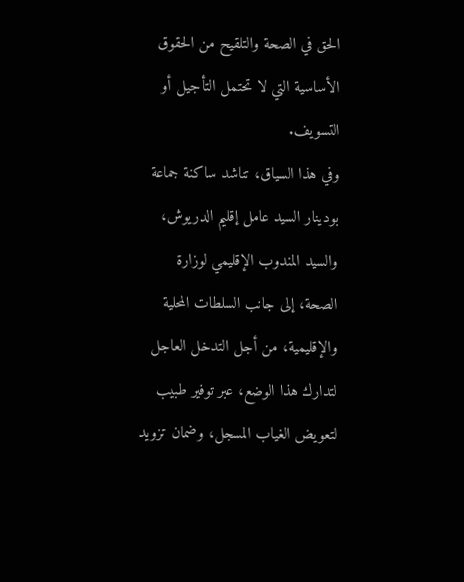الحق في الصحة والتلقيح من الحقوق الأساسية التي لا تحتمل التأجيل أو التسويف.
وفي هذا السياق، تناشد ساكنة جماعة بودينار السيد عامل إقليم الدريوش، والسيد المندوب الإقليمي لوزارة الصحة، إلى جانب السلطات المحلية والإقليمية، من أجل التدخل العاجل لتدارك هذا الوضع، عبر توفير طبيب لتعويض الغياب المسجل، وضمان تزويد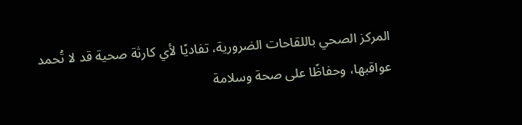المركز الصحي باللقاحات الضرورية، تفاديًا لأي كارثة صحية قد لا تُحمد عواقبها، وحفاظًا على صحة وسلامة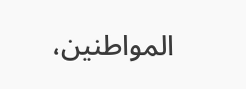المواطنين،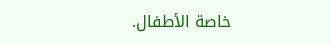خاصة الأطفال.